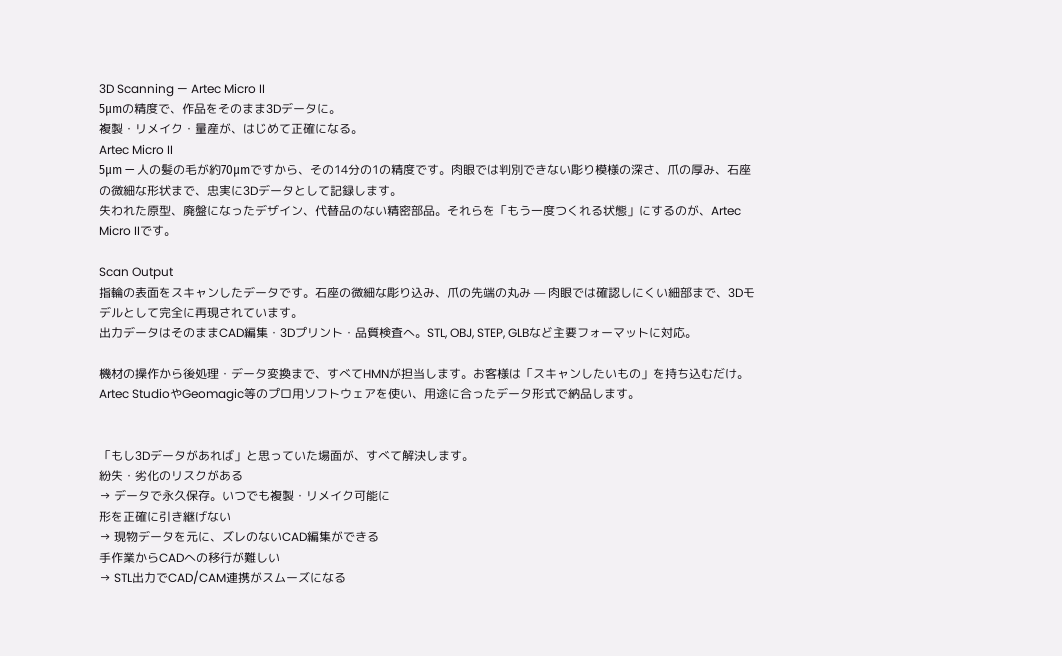3D Scanning — Artec Micro II
5μmの精度で、作品をそのまま3Dデータに。
複製・リメイク・量産が、はじめて正確になる。
Artec Micro II
5μm — 人の髪の毛が約70μmですから、その14分の1の精度です。肉眼では判別できない彫り模様の深さ、爪の厚み、石座の微細な形状まで、忠実に3Dデータとして記録します。
失われた原型、廃盤になったデザイン、代替品のない精密部品。それらを「もう一度つくれる状態」にするのが、Artec Micro IIです。

Scan Output
指輪の表面をスキャンしたデータです。石座の微細な彫り込み、爪の先端の丸み — 肉眼では確認しにくい細部まで、3Dモデルとして完全に再現されています。
出力データはそのままCAD編集・3Dプリント・品質検査へ。STL, OBJ, STEP, GLBなど主要フォーマットに対応。

機材の操作から後処理・データ変換まで、すべてHMNが担当します。お客様は「スキャンしたいもの」を持ち込むだけ。Artec StudioやGeomagic等のプロ用ソフトウェアを使い、用途に合ったデータ形式で納品します。


「もし3Dデータがあれば」と思っていた場面が、すべて解決します。
紛失・劣化のリスクがある
→ データで永久保存。いつでも複製・リメイク可能に
形を正確に引き継げない
→ 現物データを元に、ズレのないCAD編集ができる
手作業からCADへの移行が難しい
→ STL出力でCAD/CAM連携がスムーズになる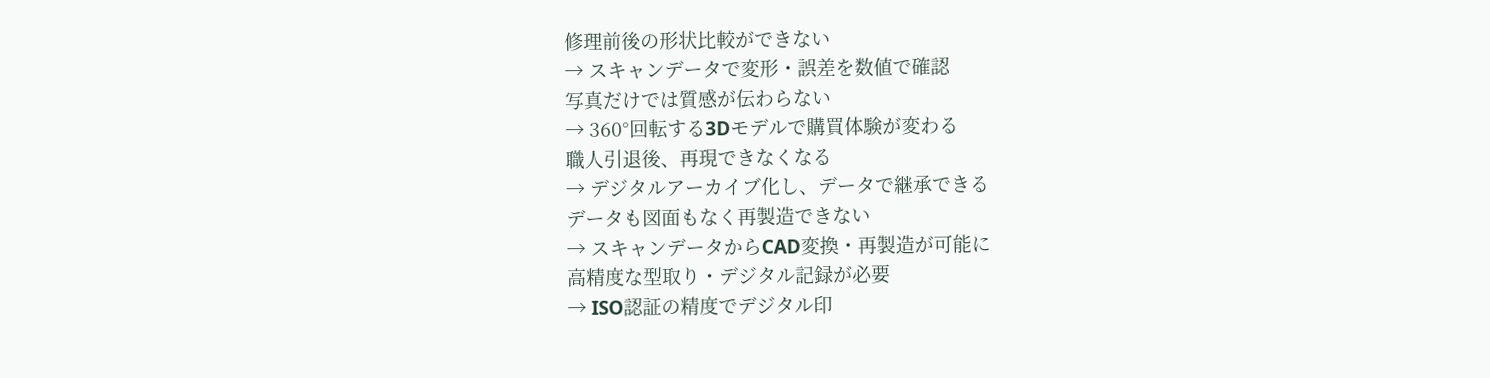修理前後の形状比較ができない
→ スキャンデータで変形・誤差を数値で確認
写真だけでは質感が伝わらない
→ 360°回転する3Dモデルで購買体験が変わる
職人引退後、再現できなくなる
→ デジタルアーカイブ化し、データで継承できる
データも図面もなく再製造できない
→ スキャンデータからCAD変換・再製造が可能に
高精度な型取り・デジタル記録が必要
→ ISO認証の精度でデジタル印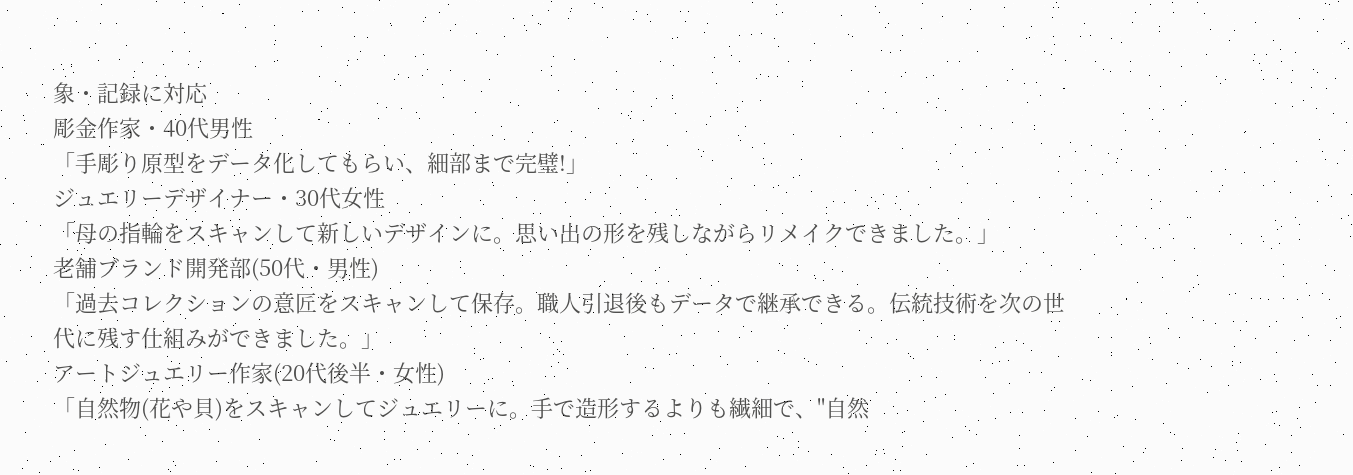象・記録に対応
彫金作家・40代男性
「手彫り原型をデータ化してもらい、細部まで完璧!」
ジュエリーデザイナー・30代女性
「母の指輪をスキャンして新しいデザインに。思い出の形を残しながらリメイクできました。」
老舗ブランド開発部(50代・男性)
「過去コレクションの意匠をスキャンして保存。職人引退後もデータで継承できる。伝統技術を次の世代に残す仕組みができました。」
アートジュエリー作家(20代後半・女性)
「自然物(花や貝)をスキャンしてジュエリーに。手で造形するよりも繊細で、"自然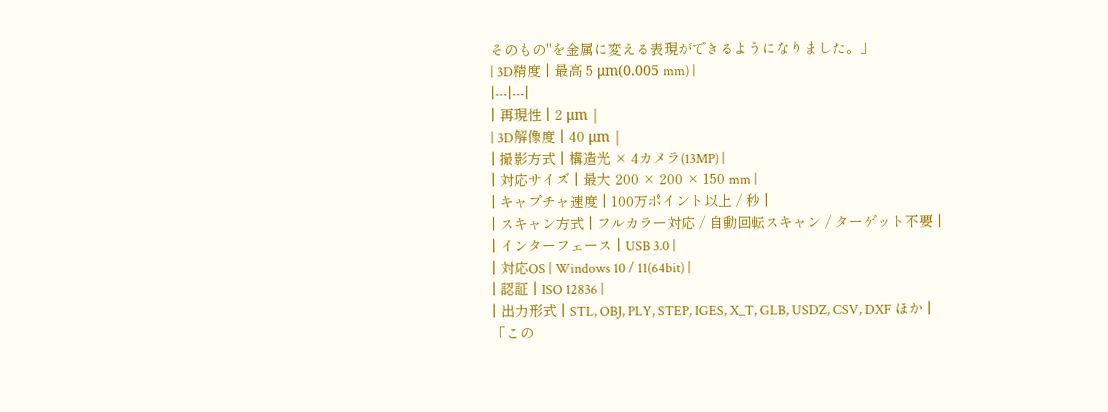そのもの"を金属に変える表現ができるようになりました。」
| 3D精度 | 最高 5 μm(0.005 mm) |
|---|---|
| 再現性 | 2 μm |
| 3D解像度 | 40 μm |
| 撮影方式 | 構造光 × 4カメラ(13MP) |
| 対応サイズ | 最大 200 × 200 × 150 mm |
| キャプチャ速度 | 100万ポイント以上 / 秒 |
| スキャン方式 | フルカラー対応 / 自動回転スキャン / ターゲット不要 |
| インターフェース | USB 3.0 |
| 対応OS | Windows 10 / 11(64bit) |
| 認証 | ISO 12836 |
| 出力形式 | STL, OBJ, PLY, STEP, IGES, X_T, GLB, USDZ, CSV, DXF ほか |
「この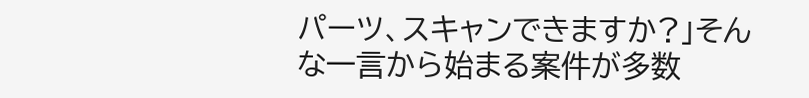パーツ、スキャンできますか?」そんな一言から始まる案件が多数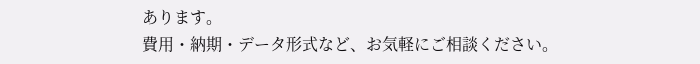あります。
費用・納期・データ形式など、お気軽にご相談ください。